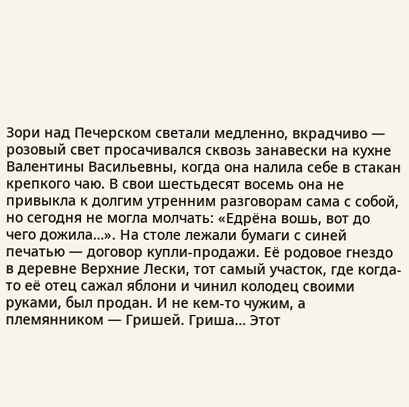Зори над Печерском светали медленно, вкрадчиво — розовый свет просачивался сквозь занавески на кухне Валентины Васильевны, когда она налила себе в стакан крепкого чаю. В свои шестьдесят восемь она не привыкла к долгим утренним разговорам сама с собой, но сегодня не могла молчать: «Едрёна вошь, вот до чего дожила…». На столе лежали бумаги с синей печатью — договор купли-продажи. Её родовое гнездо в деревне Верхние Лески, тот самый участок, где когда-то её отец сажал яблони и чинил колодец своими руками, был продан. И не кем-то чужим, а племянником — Гришей. Гриша… Этот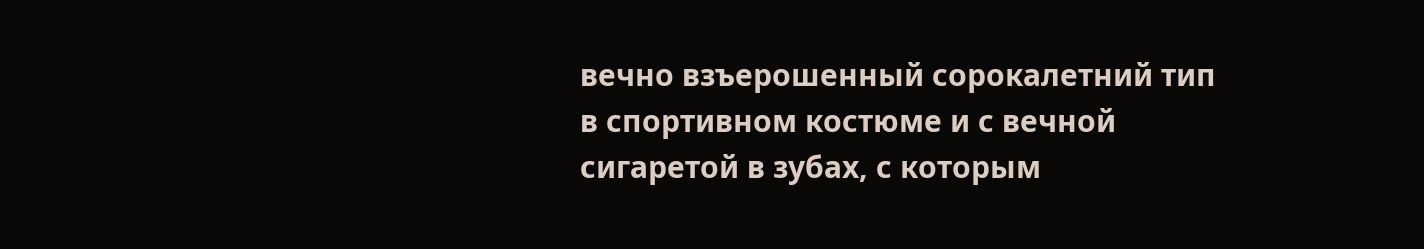вечно взъерошенный сорокалетний тип в спортивном костюме и с вечной сигаретой в зубах, с которым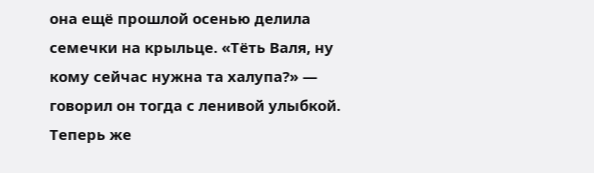она ещё прошлой осенью делила семечки на крыльце. «Тёть Валя, ну кому сейчас нужна та халупа?» — говорил он тогда с ленивой улыбкой. Теперь же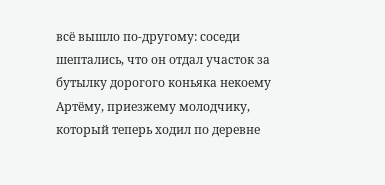всё вышло по-другому: соседи шептались, что он отдал участок за бутылку дорогого коньяка некоему Артёму, приезжему молодчику, который теперь ходил по деревне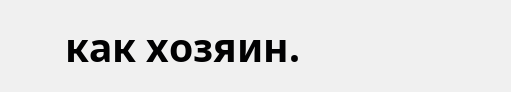как хозяин.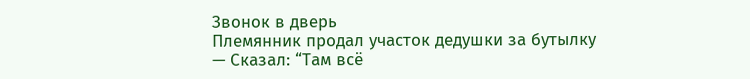Звонок в дверь
Племянник продал участок дедушки за бутылку — Сказал: “Там всё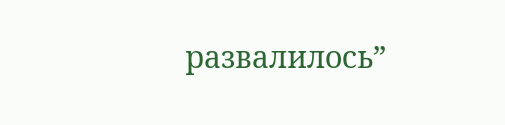развалилось”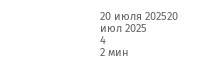20 июля 202520 июл 2025
4
2 мин